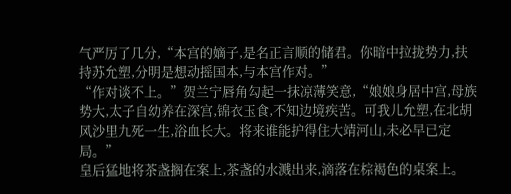气严厉了几分,“本宫的嫡子,是名正言顺的储君。你暗中拉拢势力,扶持苏允塑,分明是想动摇国本,与本宫作对。”
“作对谈不上。”贺兰宁唇角勾起一抹凉薄笑意,“娘娘身居中宫,母族势大,太子自幼养在深宫,锦衣玉食,不知边境疾苦。可我儿允塑,在北胡风沙里九死一生,浴血长大。将来谁能护得住大靖河山,未必早已定局。”
皇后猛地将茶盏搁在案上,茶盏的水溅出来,滴落在棕褐色的桌案上。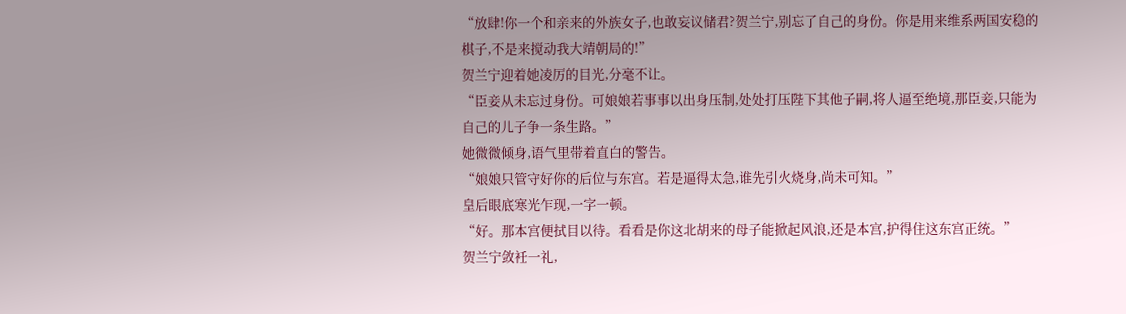“放肆!你一个和亲来的外族女子,也敢妄议储君?贺兰宁,别忘了自己的身份。你是用来维系两国安稳的棋子,不是来搅动我大靖朝局的!”
贺兰宁迎着她凌厉的目光,分毫不让。
“臣妾从未忘过身份。可娘娘若事事以出身压制,处处打压陛下其他子嗣,将人逼至绝境,那臣妾,只能为自己的儿子争一条生路。”
她微微倾身,语气里带着直白的警告。
“娘娘只管守好你的后位与东宫。若是逼得太急,谁先引火烧身,尚未可知。”
皇后眼底寒光乍现,一字一顿。
“好。那本宫便拭目以待。看看是你这北胡来的母子能掀起风浪,还是本宫,护得住这东宫正统。”
贺兰宁敛衽一礼,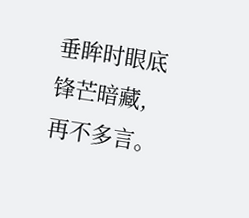垂眸时眼底锋芒暗藏,再不多言。